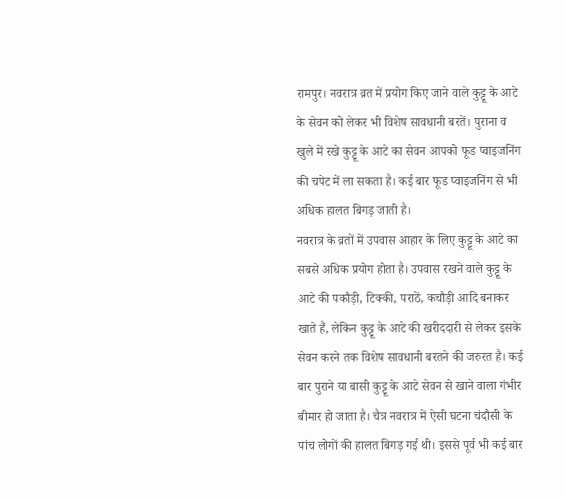रामपुर। नवरात्र व्रत में प्रयोग किए जाने वाले कुट्टू के आटे के सेवन को लेकर भी विशेष सावधानी बरतें। पुराना व खुले में रखे कुट्टू के आटे का सेवन आपको फूड प्वाइजनिंग की चपेट में ला सकता है। कई बार फूड प्वाइजनिंग से भी अधिक हालत बिगड़ जाती है।
नवरात्र के व्रतों में उपवास आहार के लिए कुट्टू के आटे का सबसे अधिक प्रयोग होता है। उपवास रखने वाले कुट्टू के आटे की पकौड़ी, टिक्की, पराठें, कचौड़ी आदि बनाकर खाते हैं, लेकिन कुट्टू के आटे की खरीददारी से लेकर इसके सेवन करने तक विशेष सावधानी बरतने की जरुरत है। कई बार पुराने या बासी कुट्टू के आटे सेवन से खाने वाला गंभीर बीमार हो जाता है। चैत्र नवरात्र में ऐसी घटना चंदौसी के पांच लोगों की हालत बिगड़ गई थी। इससे पूर्व भी कई बार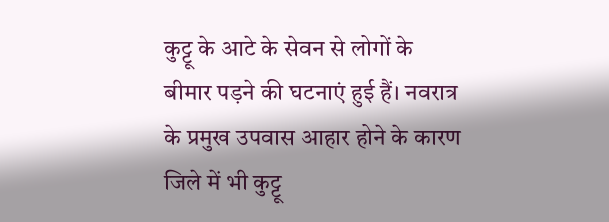कुट्टू के आटे के सेवन से लोगों के बीमार पड़ने की घटनाएं हुई हैं। नवरात्र के प्रमुख उपवास आहार होने के कारण जिले में भी कुट्टू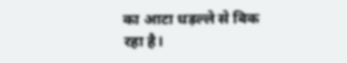का आटा धड़ल्ले से बिक रहा है।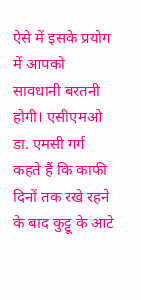ऐसे में इसके प्रयोग में आपको सावधानी बरतनी होगी। एसीएमओ डा. एमसी गर्ग कहते हैं कि काफी दिनों तक रखे रहने के बाद कुट्टू के आटे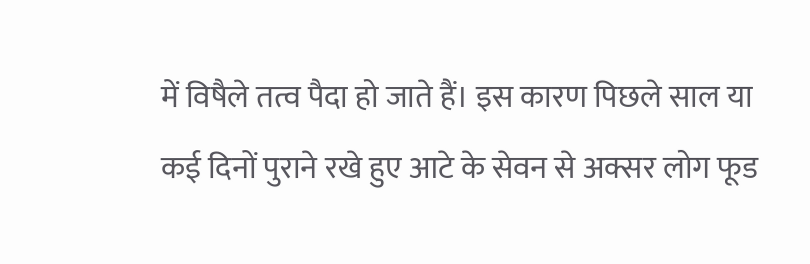में विषैले तत्व पैदा हो जाते हैं। इस कारण पिछले साल या कई दिनों पुराने रखे हुए आटे के सेवन से अक्सर लोग फूड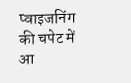प्वाइजनिंग की चपेट में आ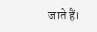जाते हैं।